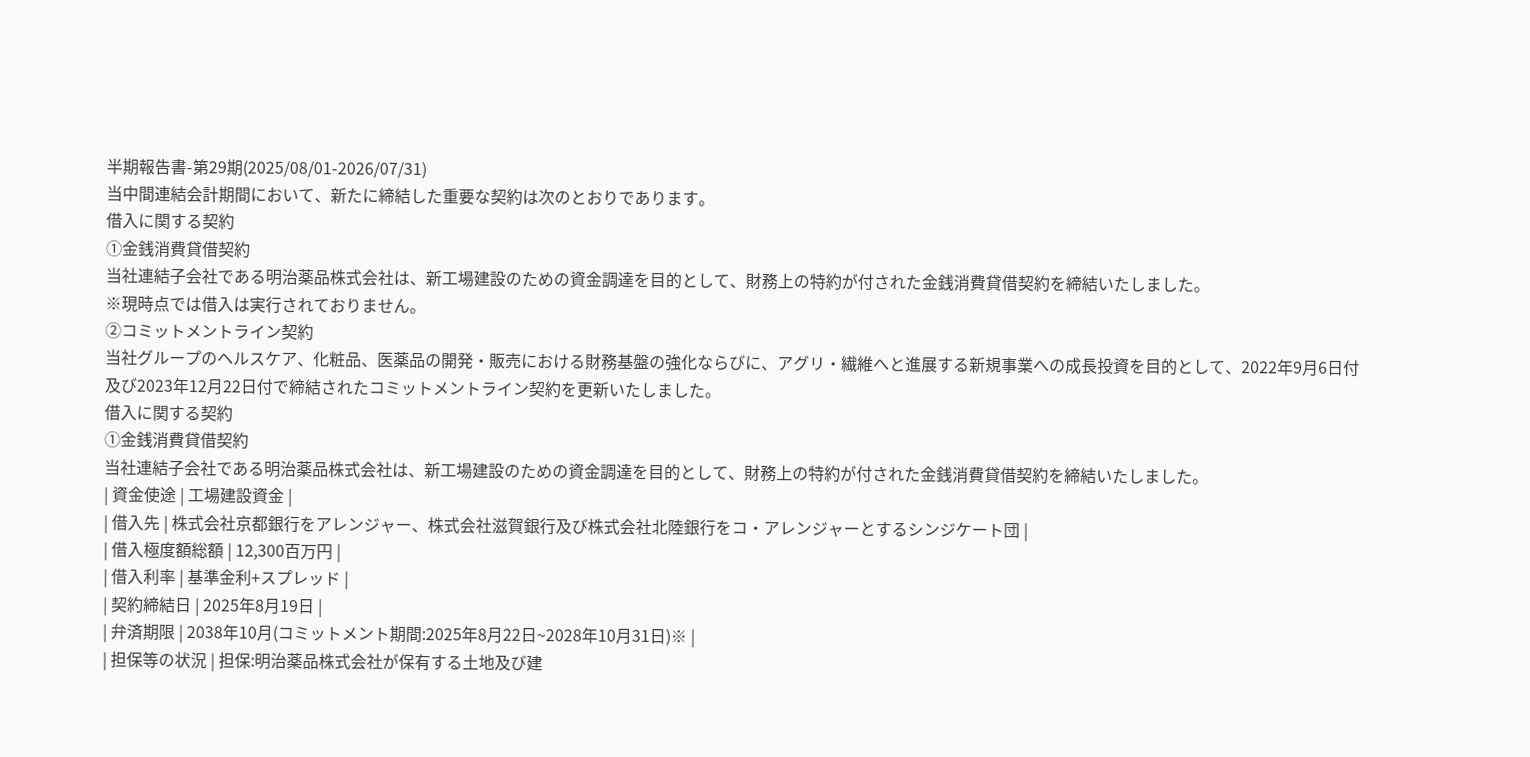半期報告書-第29期(2025/08/01-2026/07/31)
当中間連結会計期間において、新たに締結した重要な契約は次のとおりであります。
借入に関する契約
①金銭消費貸借契約
当社連結子会社である明治薬品株式会社は、新工場建設のための資金調達を目的として、財務上の特約が付された金銭消費貸借契約を締結いたしました。
※現時点では借入は実行されておりません。
②コミットメントライン契約
当社グループのヘルスケア、化粧品、医薬品の開発・販売における財務基盤の強化ならびに、アグリ・繊維へと進展する新規事業への成長投資を目的として、2022年9月6日付及び2023年12月22日付で締結されたコミットメントライン契約を更新いたしました。
借入に関する契約
①金銭消費貸借契約
当社連結子会社である明治薬品株式会社は、新工場建設のための資金調達を目的として、財務上の特約が付された金銭消費貸借契約を締結いたしました。
| 資金使途 | 工場建設資金 |
| 借入先 | 株式会社京都銀行をアレンジャー、株式会社滋賀銀行及び株式会社北陸銀行をコ・アレンジャーとするシンジケート団 |
| 借入極度額総額 | 12,300百万円 |
| 借入利率 | 基準金利+スプレッド |
| 契約締結日 | 2025年8月19日 |
| 弁済期限 | 2038年10月(コミットメント期間:2025年8月22日~2028年10月31日)※ |
| 担保等の状況 | 担保:明治薬品株式会社が保有する土地及び建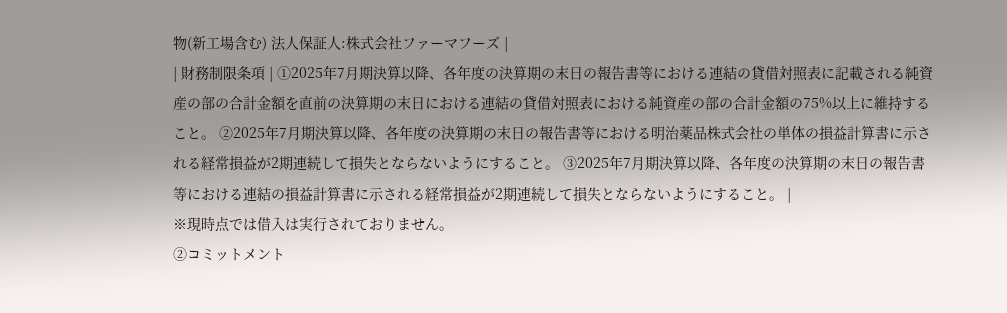物(新工場含む) 法人保証人:株式会社ファーマフーズ |
| 財務制限条項 | ①2025年7月期決算以降、各年度の決算期の末日の報告書等における連結の貸借対照表に記載される純資産の部の合計金額を直前の決算期の末日における連結の貸借対照表における純資産の部の合計金額の75%以上に維持すること。 ②2025年7月期決算以降、各年度の決算期の末日の報告書等における明治薬品株式会社の単体の損益計算書に示される経常損益が2期連続して損失とならないようにすること。 ③2025年7月期決算以降、各年度の決算期の末日の報告書等における連結の損益計算書に示される経常損益が2期連続して損失とならないようにすること。 |
※現時点では借入は実行されておりません。
②コミットメント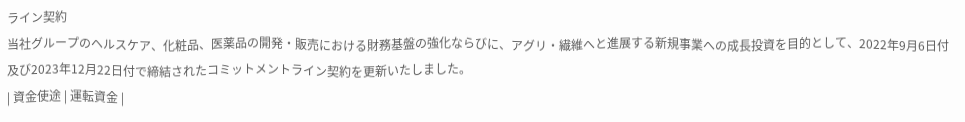ライン契約
当社グループのヘルスケア、化粧品、医薬品の開発・販売における財務基盤の強化ならびに、アグリ・繊維へと進展する新規事業への成長投資を目的として、2022年9月6日付及び2023年12月22日付で締結されたコミットメントライン契約を更新いたしました。
| 資金使途 | 運転資金 |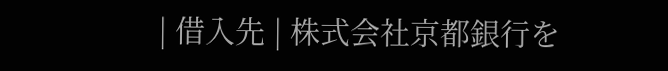| 借入先 | 株式会社京都銀行を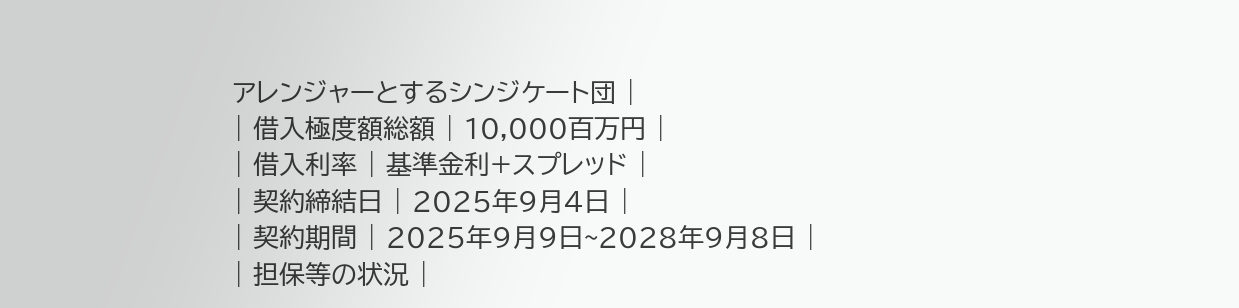アレンジャーとするシンジケート団 |
| 借入極度額総額 | 10,000百万円 |
| 借入利率 | 基準金利+スプレッド |
| 契約締結日 | 2025年9月4日 |
| 契約期間 | 2025年9月9日~2028年9月8日 |
| 担保等の状況 |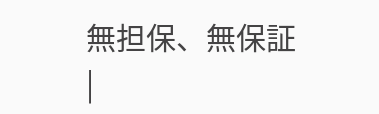無担保、無保証 |